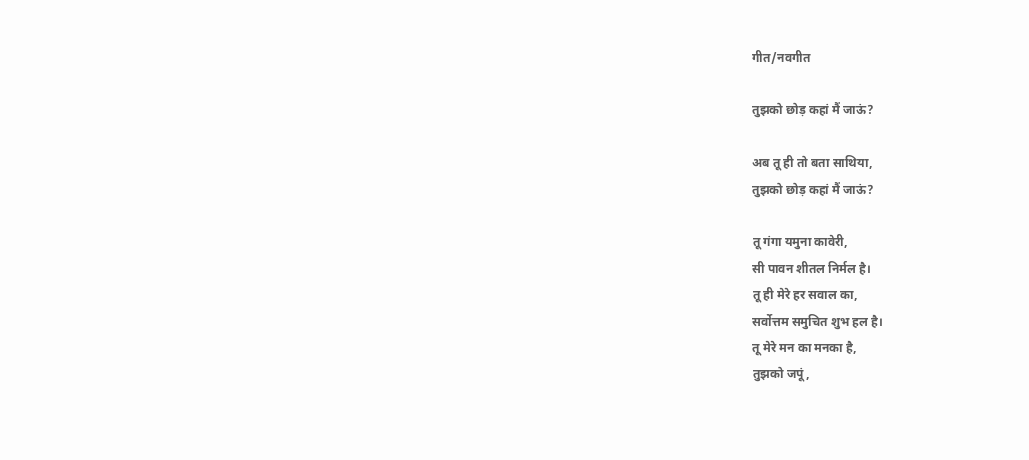गीत/नवगीत

तुझको छोड़ कहां मैं जाऊं?

अब तू ही तो बता साथिया,
तुझको छोड़ कहां मैं जाऊं?

तू गंगा यमुना कावेरी,
सी पावन शीतल निर्मल है।
तू ही मेरे हर सवाल का,
सर्वोत्तम समुचित शुभ हल है।
तू मेरे मन का मनका है,
तुझको जपूं,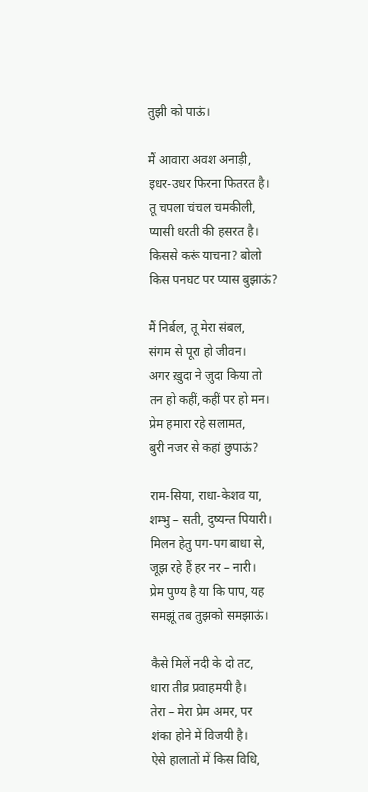तुझी को पाऊं।

मैं आवारा अवश अनाड़ी,
इधर-उधर फिरना फितरत है।
तू चपला चंचल चमकीली,
प्यासी धरती की हसरत है।
किससे करूं याचना? बोलो
किस पनघट पर प्यास बुझाऊं?

मैं निर्बल, तू मेरा संबल,
संगम से पूरा हो जीवन।
अगर ख़ुदा ने ज़ुदा किया तो
तन हो कहीं,कहीं पर हो मन।
प्रेम हमारा रहे सलामत,
बुरी नजर से कहां छुपाऊं?

राम-सिया, राधा-केशव या,
शम्भु – सती, दुष्यन्त पियारी।
मिलन हेतु पग-पग बाधा से,
जूझ रहे हैं हर नर – नारी।
प्रेम पुण्य है या कि पाप, यह
समझूं तब तुझको समझाऊं।

कैसे मिलें नदी के दो तट,
धारा तीव्र प्रवाहमयी है।
तेरा – मेरा प्रेम अमर, पर
शंका होने में विजयी है।
ऐसे हालातों में किस विधि,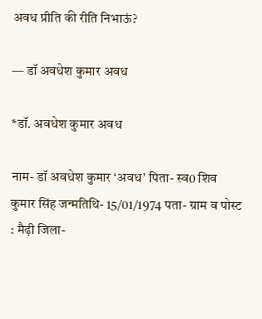अवध प्रीति की रीति निभाऊं?

— डॉ अवधेश कुमार अवध

*डॉ. अवधेश कुमार अवध

नाम- डॉ अवधेश कुमार ‘अवध’ पिता- स्व0 शिव कुमार सिंह जन्मतिथि- 15/01/1974 पता- ग्राम व पोस्ट : मैढ़ी जिला-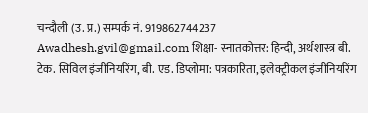चन्दौली (उ. प्र.) सम्पर्क नं. 919862744237 Awadhesh.gvil@gmail.com शिक्षा- स्नातकोत्तर: हिन्दी, अर्थशास्त्र बी. टेक. सिविल इंजीनियरिंग, बी. एड. डिप्लोमा: पत्रकारिता, इलेक्ट्रीकल इंजीनियरिंग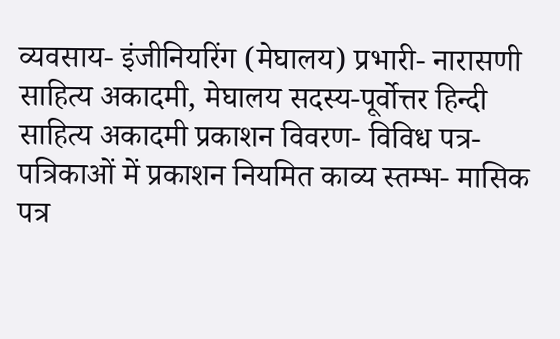व्यवसाय- इंजीनियरिंग (मेघालय) प्रभारी- नारासणी साहित्य अकादमी, मेघालय सदस्य-पूर्वोत्तर हिन्दी साहित्य अकादमी प्रकाशन विवरण- विविध पत्र-पत्रिकाओं में प्रकाशन नियमित काव्य स्तम्भ- मासिक पत्र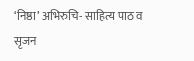‘निष्ठा’ अभिरुचि- साहित्य पाठ व सृजन